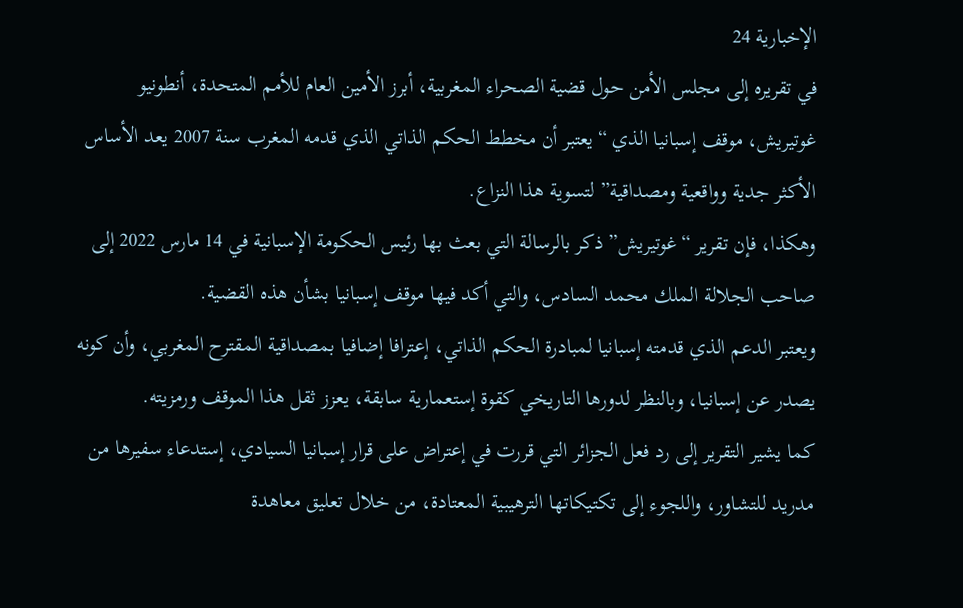الإخبارية 24
في تقريره إلى مجلس الأمن حول قضية الصحراء المغربية، أبرز الأمين العام للأمم المتحدة، أنطونيو غوتيريش، موقف إسبانيا الذي “يعتبر أن مخطط الحكم الذاتي الذي قدمه المغرب سنة 2007 يعد الأساس الأكثر جدية وواقعية ومصداقية” لتسوية هذا النزاع.
وهكذا، فإن تقرير “غوتيريش” ذكر بالرسالة التي بعث بها رئيس الحكومة الإسبانية في 14 مارس 2022 إلى صاحب الجلالة الملك محمد السادس، والتي أكد فيها موقف إسبانيا بشأن هذه القضية.
ويعتبر الدعم الذي قدمته إسبانيا لمبادرة الحكم الذاتي، إعترافا إضافيا بمصداقية المقترح المغربي، وأن كونه يصدر عن إسبانيا، وبالنظر لدورها التاريخي كقوة إستعمارية سابقة، يعزز ثقل هذا الموقف ورمزيته.
كما يشير التقرير إلى رد فعل الجزائر التي قررت في إعتراض على قرار إسبانيا السيادي، إستدعاء سفيرها من مدريد للتشاور، واللجوء إلى تكتيكاتها الترهيبية المعتادة، من خلال تعليق معاهدة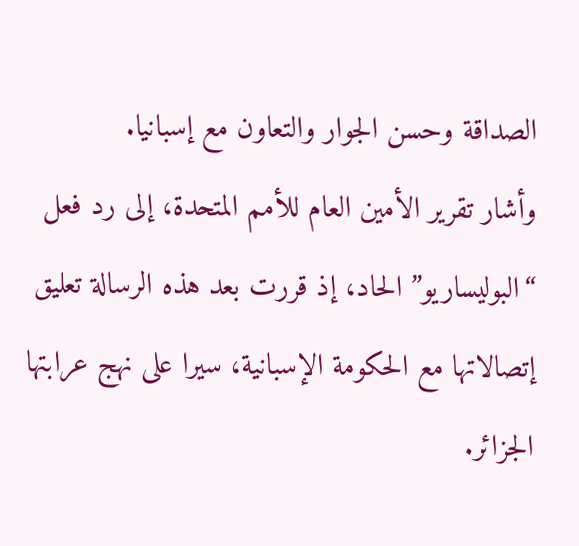الصداقة وحسن الجوار والتعاون مع إسبانيا.
وأشار تقرير الأمين العام للأمم المتحدة، إلى رد فعل “البوليساريو” الحاد، إذ قررت بعد هذه الرسالة تعليق إتصالاتها مع الحكومة الإسبانية، سيرا على نهج عرابتها الجزائر.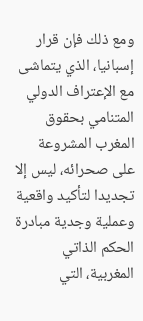ومع ذلك فإن قرار إسبانيا، الذي يتماشى مع الإعتراف الدولي المتنامي بحقوق المغرب المشروعة على صحرائه، ليس إلا تجديدا لتأكيد واقعية وعملية وجدية مبادرة الحكم الذاتي المغربية، التي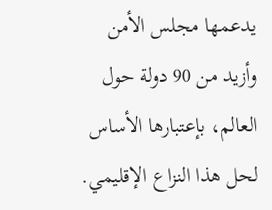يدعمها مجلس الأمن وأزيد من 90 دولة حول العالم، بإعتبارها الأساس لحل هذا النزاع الإقليمي.